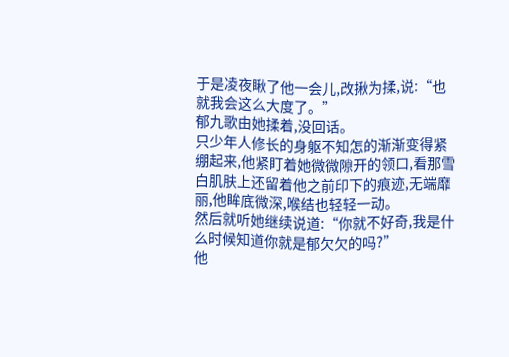于是凌夜瞅了他一会儿,改揪为揉,说:“也就我会这么大度了。”
郁九歌由她揉着,没回话。
只少年人修长的身躯不知怎的渐渐变得紧绷起来,他紧盯着她微微隙开的领口,看那雪白肌肤上还留着他之前印下的痕迹,无端靡丽,他眸底微深,喉结也轻轻一动。
然后就听她继续说道:“你就不好奇,我是什么时候知道你就是郁欠欠的吗?”
他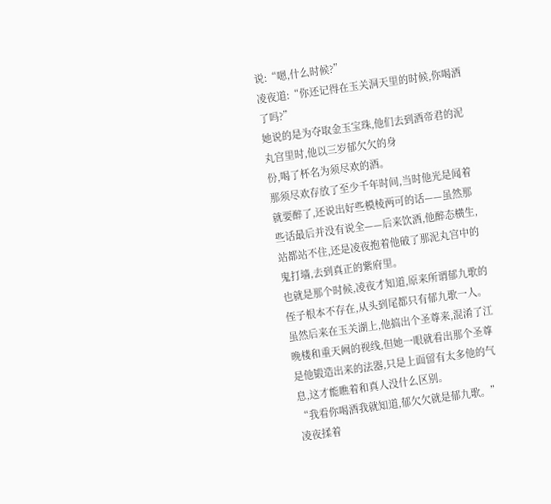说:“嗯,什么时候?”
凌夜道:“你还记得在玉关洞天里的时候,你喝酒了吗?”
她说的是为夺取金玉宝珠,他们去到酒帝君的泥丸宫里时,他以三岁郁欠欠的身
份,喝了杯名为须尽欢的酒。
那须尽欢存放了至少千年时间,当时他光是闻着就要醉了,还说出好些模棱两可的话——虽然那些话最后并没有说全——后来饮酒,他醉态横生,站都站不住,还是凌夜抱着他破了那泥丸宫中的鬼打墙,去到真正的紫府里。
也就是那个时候,凌夜才知道,原来所谓郁九歌的侄子根本不存在,从头到尾都只有郁九歌一人。
虽然后来在玉关湖上,他搞出个圣尊来,混淆了江晚楼和重天阙的视线,但她一眼就看出那个圣尊是他锻造出来的法器,只是上面留有太多他的气息,这才能瞧着和真人没什么区别。
“我看你喝酒我就知道,郁欠欠就是郁九歌。”
凌夜揉着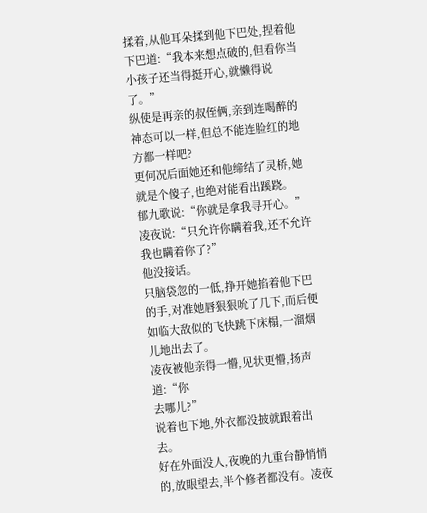揉着,从他耳朵揉到他下巴处,捏着他下巴道:“我本来想点破的,但看你当小孩子还当得挺开心,就懒得说了。”
纵使是再亲的叔侄俩,亲到连喝醉的神态可以一样,但总不能连脸红的地方都一样吧?
更何况后面她还和他缔结了灵桥,她就是个傻子,也绝对能看出蹊跷。
郁九歌说:“你就是拿我寻开心。”
凌夜说:“只允许你瞒着我,还不允许我也瞒着你了?”
他没接话。
只脑袋忽的一低,挣开她掐着他下巴的手,对准她唇狠狠吮了几下,而后便如临大敌似的飞快跳下床榻,一溜烟儿地出去了。
凌夜被他亲得一懵,见状更懵,扬声道:“你
去哪儿?”
说着也下地,外衣都没披就跟着出去。
好在外面没人,夜晚的九重台静悄悄的,放眼望去,半个修者都没有。凌夜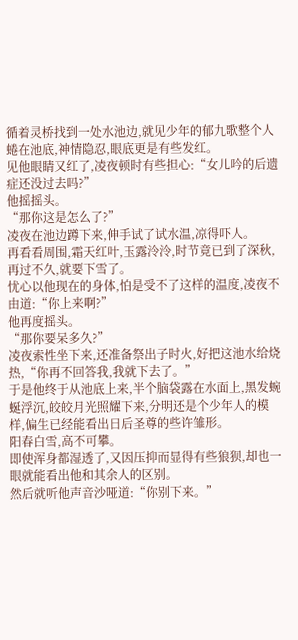循着灵桥找到一处水池边,就见少年的郁九歌整个人蜷在池底,神情隐忍,眼底更是有些发红。
见他眼睛又红了,凌夜顿时有些担心:“女儿吟的后遗症还没过去吗?”
他摇摇头。
“那你这是怎么了?”
凌夜在池边蹲下来,伸手试了试水温,凉得吓人。
再看看周围,霜天红叶,玉露泠泠,时节竟已到了深秋,再过不久,就要下雪了。
忧心以他现在的身体,怕是受不了这样的温度,凌夜不由道:“你上来啊?”
他再度摇头。
“那你要呆多久?”
凌夜索性坐下来,还准备祭出子时火,好把这池水给烧热,“你再不回答我,我就下去了。”
于是他终于从池底上来,半个脑袋露在水面上,黑发蜿蜒浮沉,皎皎月光照耀下来,分明还是个少年人的模样,偏生已经能看出日后圣尊的些许雏形。
阳春白雪,高不可攀。
即使浑身都湿透了,又因压抑而显得有些狼狈,却也一眼就能看出他和其余人的区别。
然后就听他声音沙哑道:“你别下来。”